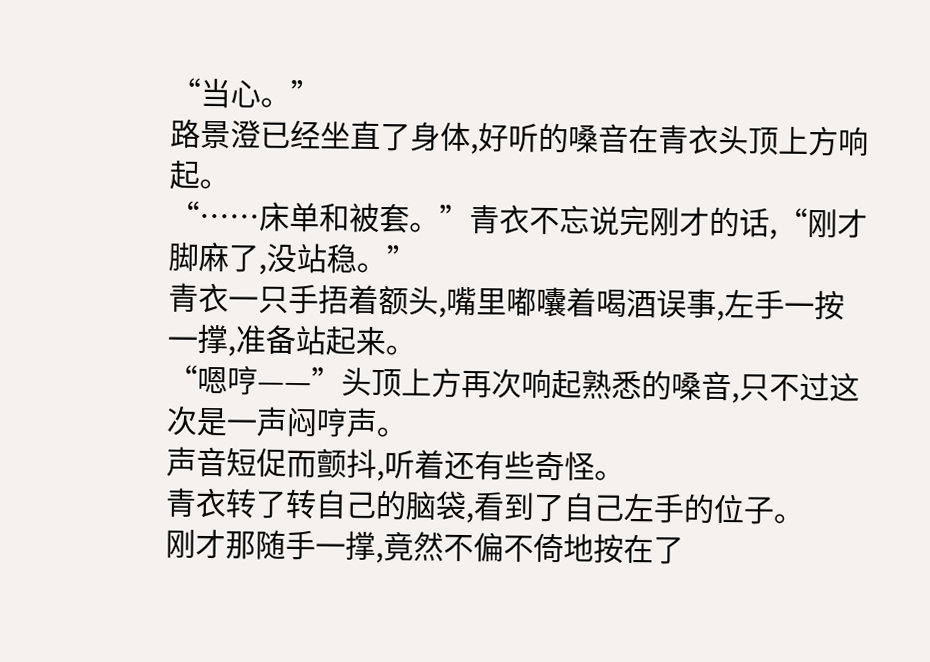“当心。”
路景澄已经坐直了身体,好听的嗓音在青衣头顶上方响起。
“……床单和被套。”青衣不忘说完刚才的话,“刚才脚麻了,没站稳。”
青衣一只手捂着额头,嘴里嘟囔着喝酒误事,左手一按一撑,准备站起来。
“嗯哼——”头顶上方再次响起熟悉的嗓音,只不过这次是一声闷哼声。
声音短促而颤抖,听着还有些奇怪。
青衣转了转自己的脑袋,看到了自己左手的位子。
刚才那随手一撑,竟然不偏不倚地按在了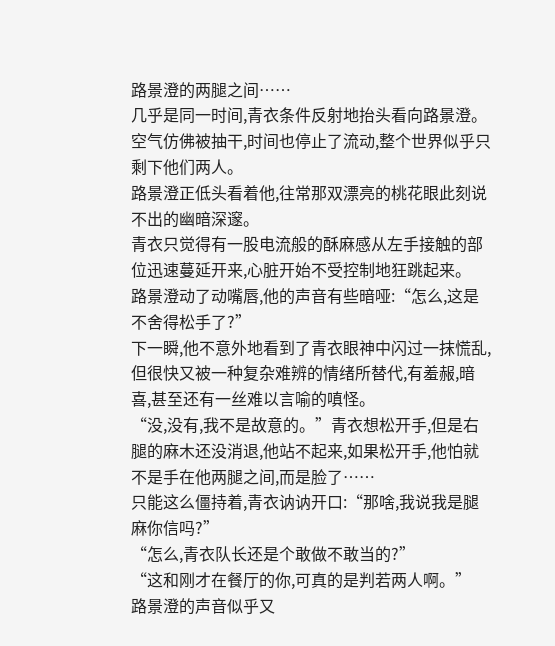路景澄的两腿之间……
几乎是同一时间,青衣条件反射地抬头看向路景澄。
空气仿佛被抽干,时间也停止了流动,整个世界似乎只剩下他们两人。
路景澄正低头看着他,往常那双漂亮的桃花眼此刻说不出的幽暗深邃。
青衣只觉得有一股电流般的酥麻感从左手接触的部位迅速蔓延开来,心脏开始不受控制地狂跳起来。
路景澄动了动嘴唇,他的声音有些暗哑:“怎么,这是不舍得松手了?”
下一瞬,他不意外地看到了青衣眼神中闪过一抹慌乱,但很快又被一种复杂难辨的情绪所替代,有羞赧,暗喜,甚至还有一丝难以言喻的嗔怪。
“没,没有,我不是故意的。”青衣想松开手,但是右腿的麻木还没消退,他站不起来,如果松开手,他怕就不是手在他两腿之间,而是脸了……
只能这么僵持着,青衣讷讷开口:“那啥,我说我是腿麻你信吗?”
“怎么,青衣队长还是个敢做不敢当的?”
“这和刚才在餐厅的你,可真的是判若两人啊。”
路景澄的声音似乎又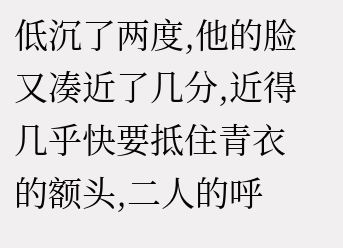低沉了两度,他的脸又凑近了几分,近得几乎快要抵住青衣的额头,二人的呼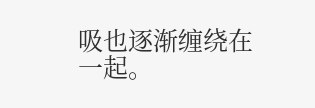吸也逐渐缠绕在一起。